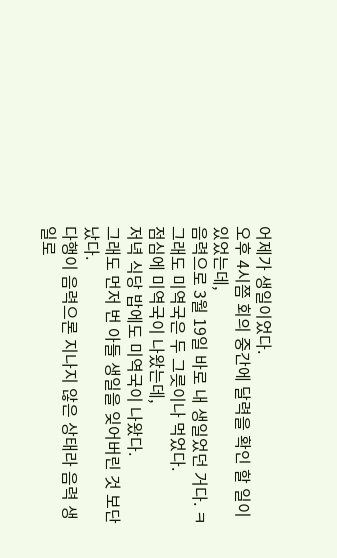어제가 생일이었다.
오후 4시쯤 회의 중간에 달력을 확인 할 일이 있었는데,
음력으로 3월 19일 바로 내 생일었던 거다. ㅋ
그래도 미역국은 두 그릇이나 먹었다.
점심에 미역국이 나왔는데,
저녁 식당 밥에도 미역국이 나왔다.
그래도 먼저 번 아들 생일을 잊어버린 것 보단 났다.
다행이 음력으론 지나지 않은 상태라 음력 생일로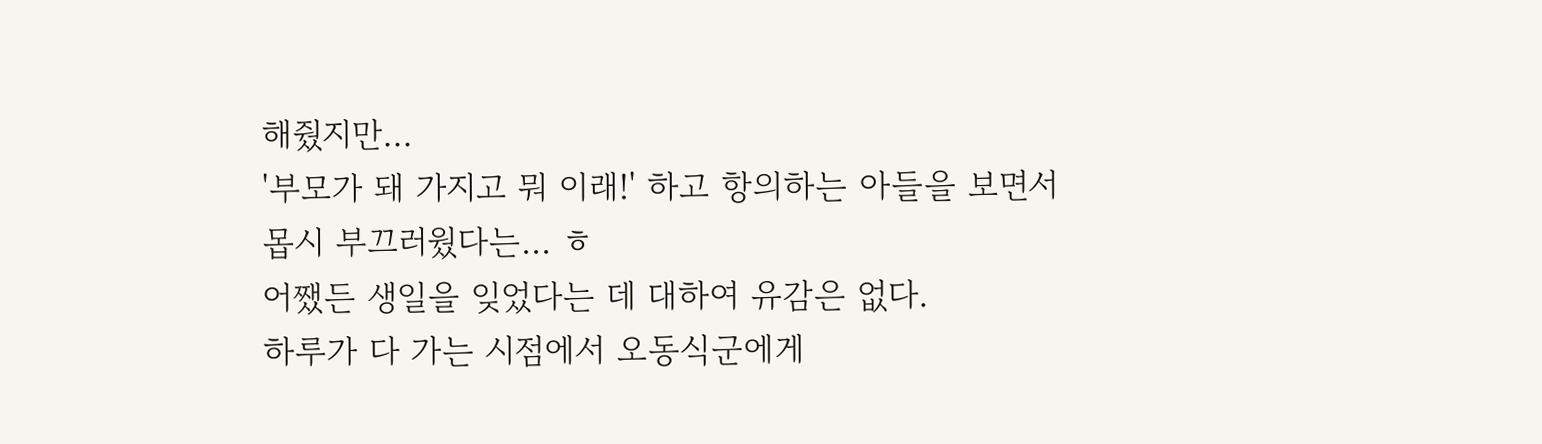해줬지만...
'부모가 돼 가지고 뭐 이래!' 하고 항의하는 아들을 보면서
몹시 부끄러웠다는... ㅎ
어쨌든 생일을 잊었다는 데 대하여 유감은 없다.
하루가 다 가는 시점에서 오동식군에게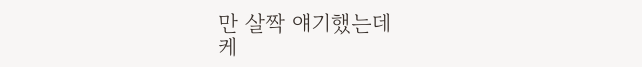만 살짝 얘기했는데
케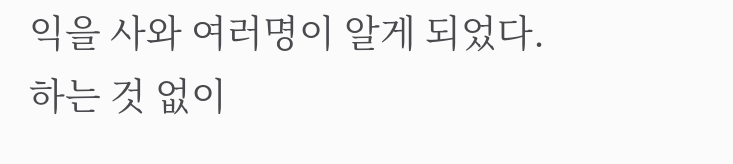익을 사와 여러명이 알게 되었다.
하는 것 없이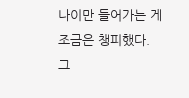나이만 들어가는 게
조금은 챙피했다.
그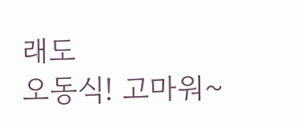래도
오동식! 고마워~